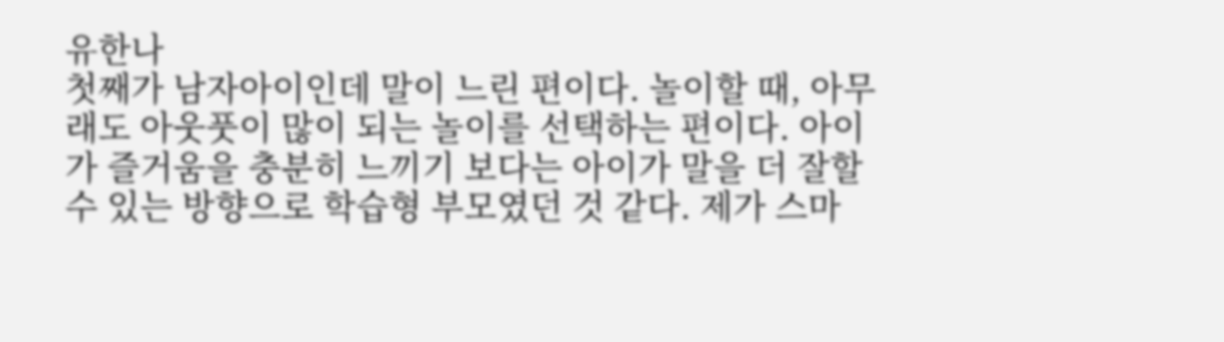유한나
첫째가 남자아이인데 말이 느린 편이다. 놀이할 때, 아무래도 아웃풋이 많이 되는 놀이를 선택하는 편이다. 아이가 즐거움을 충분히 느끼기 보다는 아이가 말을 더 잘할 수 있는 방향으로 학습형 부모였던 것 같다. 제가 스마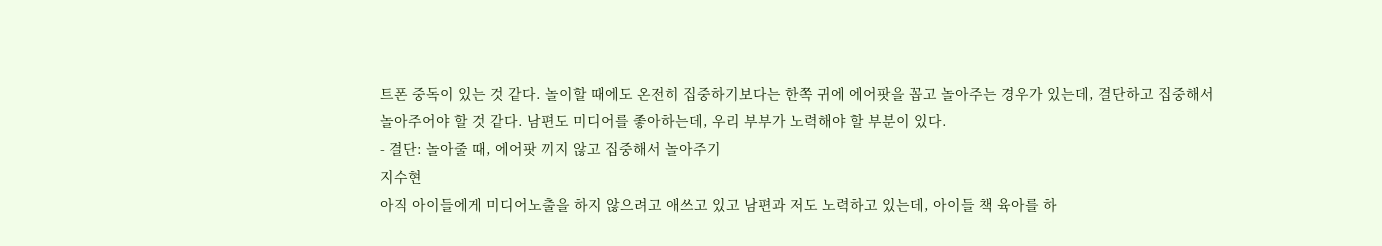트폰 중독이 있는 것 같다. 놀이할 때에도 온전히 집중하기보다는 한쪽 귀에 에어팟을 꼽고 놀아주는 경우가 있는데, 결단하고 집중해서 놀아주어야 할 것 같다. 남편도 미디어를 좋아하는데, 우리 부부가 노력해야 할 부분이 있다.
- 결단: 놀아줄 때, 에어팟 끼지 않고 집중해서 놀아주기
지수현
아직 아이들에게 미디어노출을 하지 않으려고 애쓰고 있고 남편과 저도 노력하고 있는데, 아이들 책 육아를 하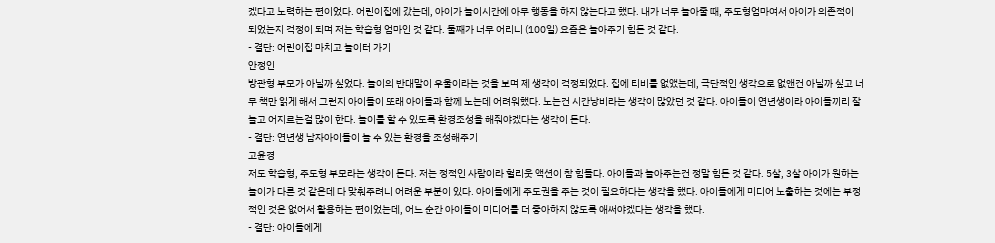겠다고 노력하는 편이었다. 어린이집에 갔는데, 아이가 놀이시간에 아무 행동을 하지 않는다고 했다. 내가 너무 놀아줄 때, 주도형엄마여서 아이가 의존적이 되었는지 걱정이 되며 저는 학습형 엄마인 것 같다. 둘째가 너무 어리니 (100일) 요즘은 놀아주기 힘든 것 같다.
- 결단: 어린이집 마치고 놀이터 가기
안정인
방관형 부모가 아닐까 싶었다. 놀이의 반대말이 우울이라는 것을 보며 제 생각이 걱정되었다. 집에 티비를 없앴는데, 극단적인 생각으로 없앤건 아닐까 싶고 너무 책만 읽게 해서 그런지 아이들이 또래 아이들과 함께 노는데 어려워했다. 노는건 시간낭비라는 생각이 많았던 것 같다. 아이들이 연년생이라 아이들끼리 잘 놀고 어지르는걸 많이 한다. 놀이를 할 수 있도록 환경조성을 해줘야겠다는 생각이 든다.
- 결단: 연년생 남자아이들이 놀 수 있는 환경을 조성해주기
고윤경
저도 학습형, 주도형 부모라는 생각이 든다. 저는 정적인 사람이라 헐리웃 액션이 참 힘들다. 아이들과 놀아주는건 정말 힘든 것 같다. 5살, 3살 아이가 원하는 놀이가 다른 것 같은데 다 맞춰주려니 어려운 부분이 있다. 아이들에게 주도권을 주는 것이 필요하다는 생각을 했다. 아이들에게 미디어 노출하는 것에는 부정적인 것은 없어서 활용하는 편이었는데, 어느 순간 아이들이 미디어를 더 좋아하지 않도록 애써야겠다는 생각을 했다.
- 결단: 아이들에게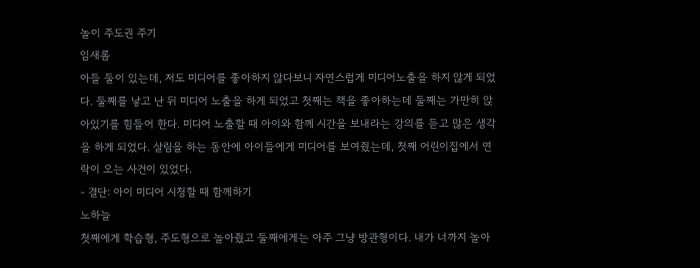놀이 주도권 주기
임새롬
아들 둘이 있는데, 저도 미디어를 좋아하지 않다보니 자연스럽게 미디어노출을 하지 않게 되었다. 둘째를 낳고 난 뒤 미디어 노출을 하게 되었고 첫째는 책을 좋아하는데 둘째는 가만히 앉아있기를 힘들어 한다. 미디어 노출할 때 아이와 함께 시간을 보내라는 강의를 듣고 많은 생각을 하게 되었다. 살림을 하는 동안에 아이들에게 미디어를 보여줬는데, 첫째 어린이집에서 연락이 오는 사건이 있었다.
- 결단: 아이 미디어 시청할 때 함께하기
노하늘
첫째에게 학습형, 주도형으로 놀아줬고 둘째에게는 아주 그냥 방관형이다. 내가 너까지 놀아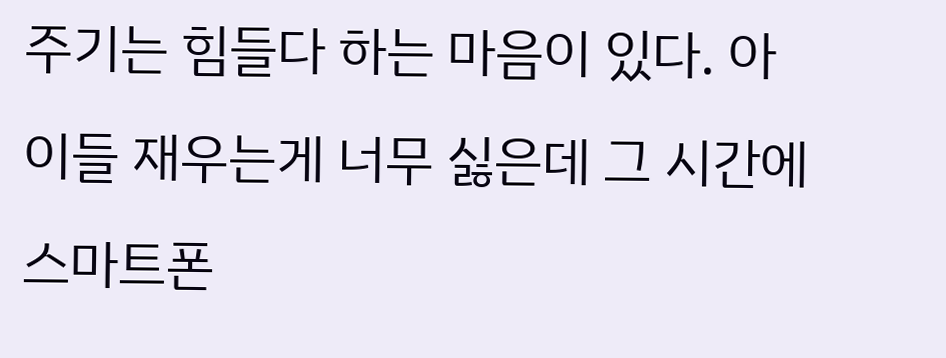주기는 힘들다 하는 마음이 있다. 아이들 재우는게 너무 싫은데 그 시간에 스마트폰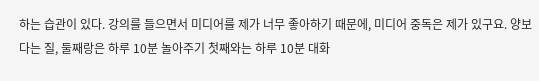하는 습관이 있다. 강의를 들으면서 미디어를 제가 너무 좋아하기 때문에, 미디어 중독은 제가 있구요. 양보다는 질, 둘째랑은 하루 10분 놀아주기 첫째와는 하루 10분 대화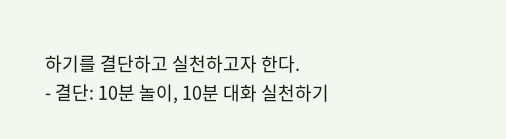하기를 결단하고 실천하고자 한다.
- 결단: 10분 놀이, 10분 대화 실천하기